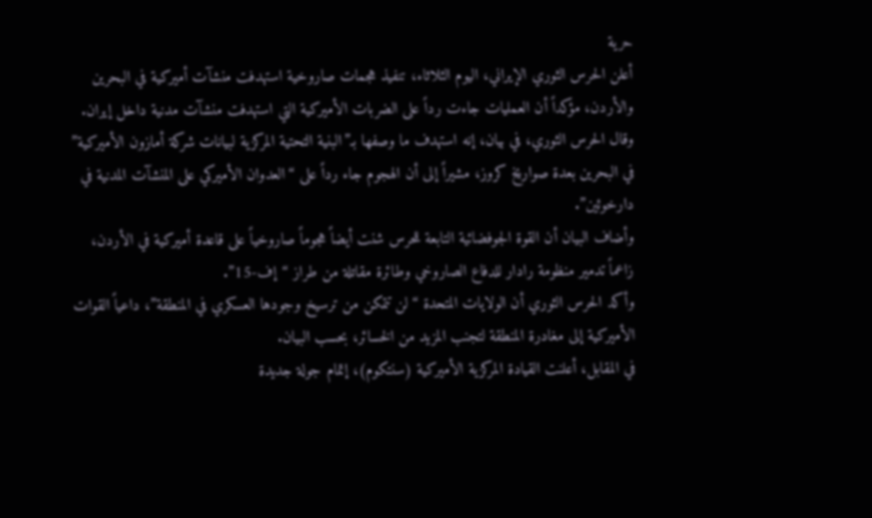حرية
أعلن الحرس الثوري الإيراني، اليوم الثلاثاء، تنفيذ هجمات صاروخية استهدفت منشآت أميركية في البحرين والأردن، مؤكداً أن العمليات جاءت رداً على الضربات الأميركية التي استهدفت منشآت مدنية داخل إيران.
وقال الحرس الثوري، في بيان، إنه استهدف ما وصفها بـ”البنية التحتية المركزية لبيانات شركة أمازون الأميركية” في البحرين بعدة صواريخ كروز، مشيراً إلى أن الهجوم جاء رداً على “العدوان الأميركي على المنشآت المدنية في دارخوئين”.
وأضاف البيان أن القوة الجوفضائية التابعة للحرس شنت أيضاً هجوماً صاروخياً على قاعدة أميركية في الأردن، زاعماً تدمير منظومة رادار للدفاع الصاروخي وطائرة مقاتلة من طراز “إف-15”.
وأكد الحرس الثوري أن الولايات المتحدة “لن تتمكن من ترسيخ وجودها العسكري في المنطقة”، داعياً القوات الأميركية إلى مغادرة المنطقة لتجنب المزيد من الخسائر، بحسب البيان.
في المقابل، أعلنت القيادة المركزية الأميركية (سنتكوم)، إتمام جولة جديدة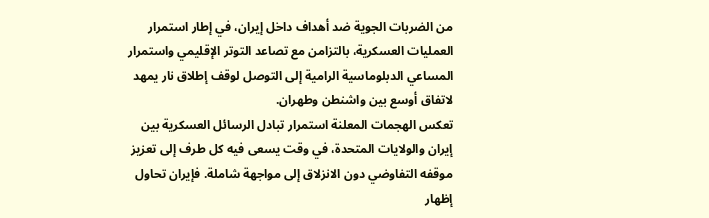من الضربات الجوية ضد أهداف داخل إيران، في إطار استمرار العمليات العسكرية، بالتزامن مع تصاعد التوتر الإقليمي واستمرار المساعي الدبلوماسية الرامية إلى التوصل لوقف إطلاق نار يمهد لاتفاق أوسع بين واشنطن وطهران.
تعكس الهجمات المعلنة استمرار تبادل الرسائل العسكرية بين إيران والولايات المتحدة، في وقت يسعى فيه كل طرف إلى تعزيز موقفه التفاوضي دون الانزلاق إلى مواجهة شاملة. فإيران تحاول إظهار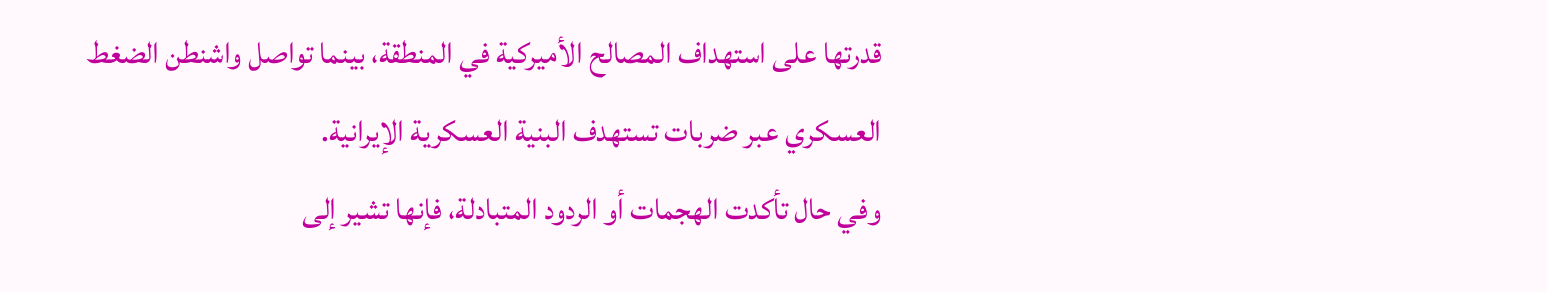قدرتها على استهداف المصالح الأميركية في المنطقة، بينما تواصل واشنطن الضغط العسكري عبر ضربات تستهدف البنية العسكرية الإيرانية.
وفي حال تأكدت الهجمات أو الردود المتبادلة، فإنها تشير إلى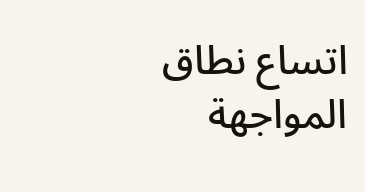اتساع نطاق المواجهة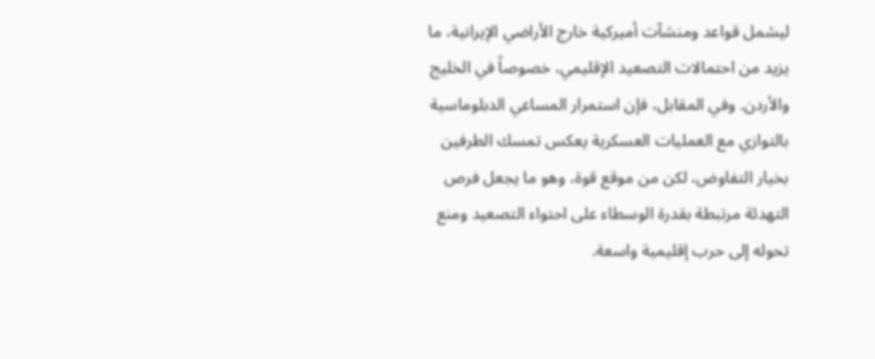ليشمل قواعد ومنشآت أميركية خارج الأراضي الإيرانية، ما يزيد من احتمالات التصعيد الإقليمي، خصوصاً في الخليج والأردن. وفي المقابل، فإن استمرار المساعي الدبلوماسية بالتوازي مع العمليات العسكرية يعكس تمسك الطرفين بخيار التفاوض، لكن من موقع قوة، وهو ما يجعل فرص التهدئة مرتبطة بقدرة الوسطاء على احتواء التصعيد ومنع تحوله إلى حرب إقليمية واسعة.